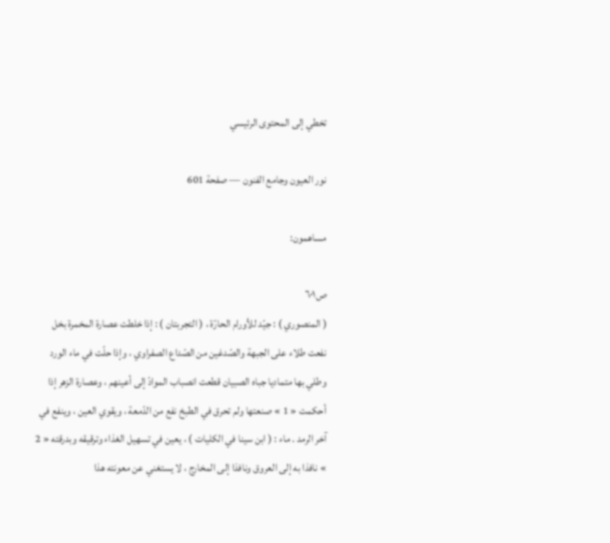تخطي إلى المحتوى الرئيسي

نور العيون وجامع الفنون — صفحة 601

مساهمون:

ص٦٠١
( المنصوري ) : جيّد للأورام الحارّة ، ( التجربتان ) : إذا خلطت عصارة المخمرة بخل نفعت طلاء على الجبهة والصّدغين من الصّداع الصفراوي ، وإذا حلّت في ماء الورد وطلي بها متماديا جباه الصبيان قطعت انصباب الموادّ إلى أعينهم ، وعصارة الزهر إذا أحكمت « 1 » صنعتها ولم تحرق في الطبخ نفع من الدّمعة ، ويقوي العين ، وينفع في آخر الرمد . ماء : ( ابن سينا في الكليات ) ، يعين في تسهيل الغذاء وترقيقه وبدرقته « 2 » نافذا به إلى العروق ونافذا إلى المخارج ، لا يستغني عن معونته هذا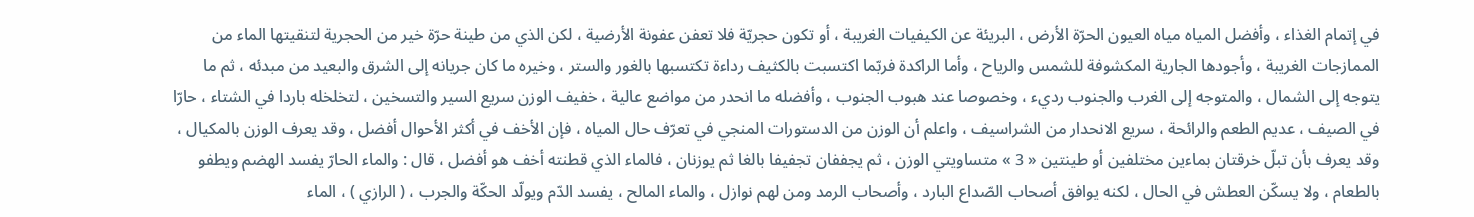في إتمام الغذاء ، وأفضل المياه مياه العيون الحرّة الأرض ، البريئة عن الكيفيات الغريبة ، أو تكون حجريّة فلا تعفن عفونة الأرضية ، لكن الذي من طينة حرّة خير من الحجرية لتنقيتها الماء من الممازجات الغريبة ، وأجودها الجارية المكشوفة للشمس والرياح ، وأما الراكدة فربّما اكتسبت بالكثيف رداءة تكتسبها بالغور والستر ، وخيره ما كان جريانه إلى الشرق والبعيد من مبدئه ، ثم ما يتوجه إلى الشمال ، والمتوجه إلى الغرب والجنوب رديء ، وخصوصا عند هبوب الجنوب ، وأفضله ما انحدر من مواضع عالية ، خفيف الوزن سريع السير والتسخين ، لتخلخله باردا في الشتاء ، حارّا في الصيف ، عديم الطعم والرائحة ، سريع الانحدار من الشراسيف ، واعلم أن الوزن من الدستورات المنجي في تعرّف حال المياه ، فإن الأخف في أكثر الأحوال أفضل ، وقد يعرف الوزن بالمكيال ، وقد يعرف بأن تبلّ خرقتان بماءين مختلفين أو طينتين « 3 » متساويتي الوزن ، ثم يجففان تجفيفا بالغا ثم يوزنان ، فالماء الذي قطنته أخف هو أفضل ، قال : والماء الحارّ يفسد الهضم ويطفو بالطعام ، ولا يسكّن العطش في الحال ، لكنه يوافق أصحاب الصّداع البارد ، وأصحاب الرمد ومن لهم نوازل ، والماء المالح ، يفسد الدّم ويولّد الحكّة والجرب ، ( الرازي ) ، الماء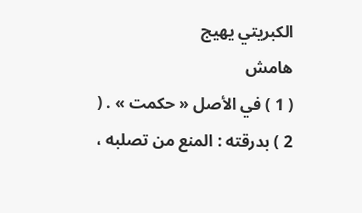الكبريتي يهيج
هامش
( 1 ) في الأصل « حكمت » . ( 2 ) بدرقته : المنع من تصلبه ،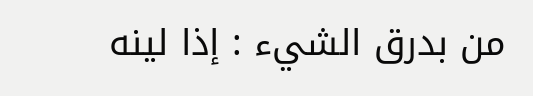من بدرق الشيء : إذا لينه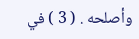وأصلحه . ( 3 ) في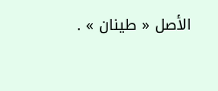الأصل « طينان » .